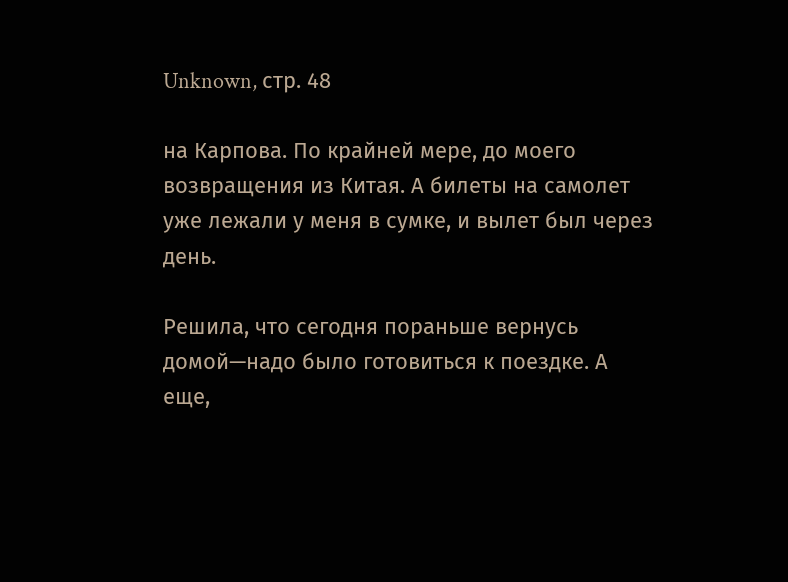Unknown, стр. 48

на Карпова. По крайней мере, до моего возвращения из Китая. А билеты на самолет уже лежали у меня в сумке, и вылет был через день.

Решила, что сегодня пораньше вернусь домой—надо было готовиться к поездке. А еще,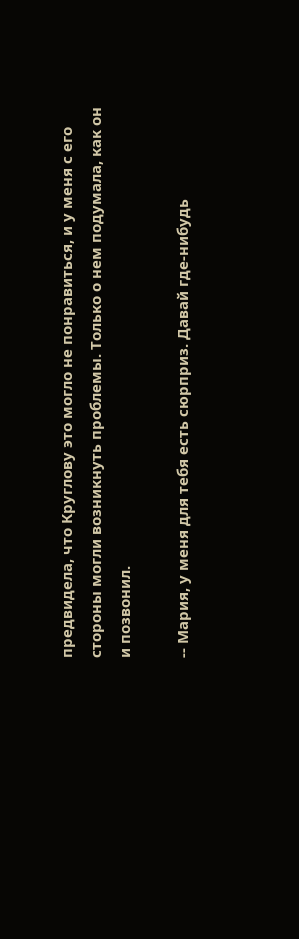предвидела, что Круглову это могло не понравиться, и у меня с его стороны могли возникнуть проблемы. Только о нем подумала, как он и позвонил.

-- Мария, у меня для тебя есть сюрприз. Давай где-нибудь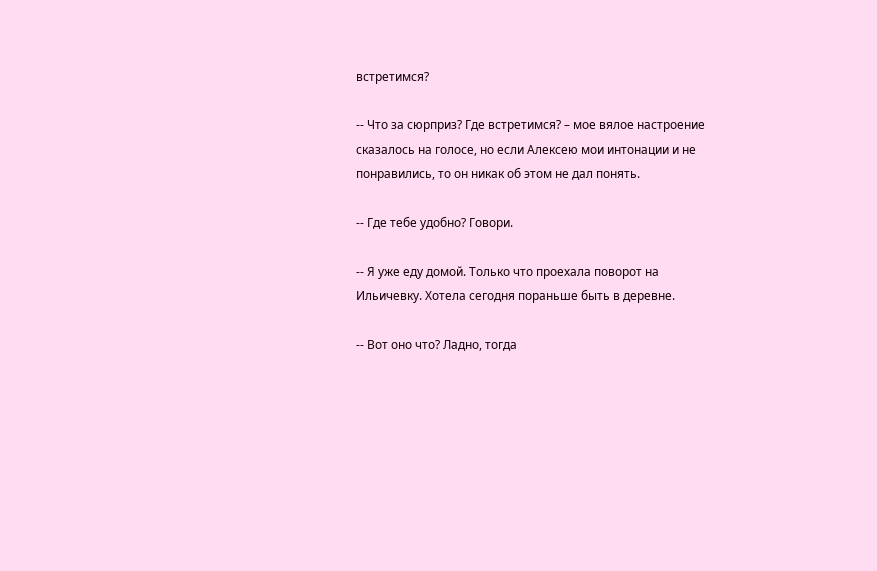встретимся?

-- Что за сюрприз? Где встретимся? – мое вялое настроение сказалось на голосе, но если Алексею мои интонации и не понравились, то он никак об этом не дал понять.

-- Где тебе удобно? Говори.

-- Я уже еду домой. Только что проехала поворот на Ильичевку. Хотела сегодня пораньше быть в деревне.

-- Вот оно что? Ладно, тогда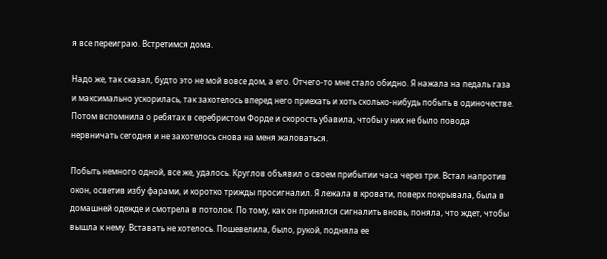я все переиграю. Встретимся дома.

Надо же, так сказал, будто это не мой вовсе дом, а его. Отчего-то мне стало обидно. Я нажала на педаль газа и максимально ускорилась, так захотелось вперед него приехать и хоть сколько-нибудь побыть в одиночестве. Потом вспомнила о ребятах в серебристом Форде и скорость убавила, чтобы у них не было повода нервничать сегодня и не захотелось снова на меня жаловаться.

Побыть немного одной, все же, удалось. Круглов объявил о своем прибытии часа через три. Встал напротив окон, осветив избу фарами, и коротко трижды просигналил. Я лежала в кровати, поверх покрывала, была в домашней одежде и смотрела в потолок. По тому, как он принялся сигналить вновь, поняла, что ждет, чтобы вышла к нему. Вставать не хотелось. Пошевелила, было, рукой, подняла ее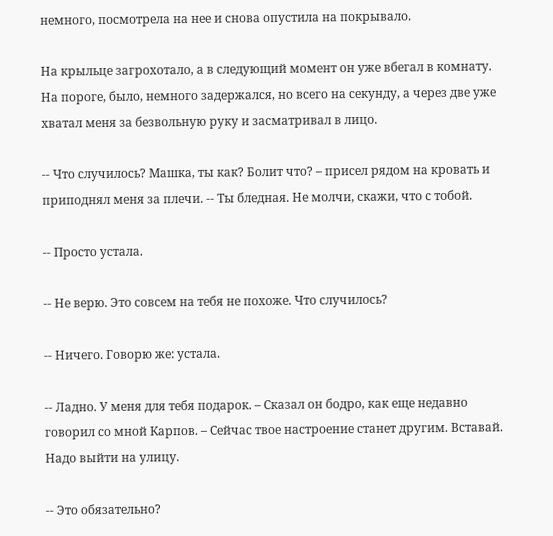немного, посмотрела на нее и снова опустила на покрывало.

На крыльце загрохотало, а в следующий момент он уже вбегал в комнату. На пороге, было, немного задержался, но всего на секунду, а через две уже хватал меня за безвольную руку и засматривал в лицо.

-- Что случилось? Машка, ты как? Болит что? – присел рядом на кровать и приподнял меня за плечи. -- Ты бледная. Не молчи, скажи, что с тобой.

-- Просто устала.

-- Не верю. Это совсем на тебя не похоже. Что случилось?

-- Ничего. Говорю же: устала.

-- Ладно. У меня для тебя подарок. – Сказал он бодро, как еще недавно говорил со мной Карпов. – Сейчас твое настроение станет другим. Вставай. Надо выйти на улицу.

-- Это обязательно?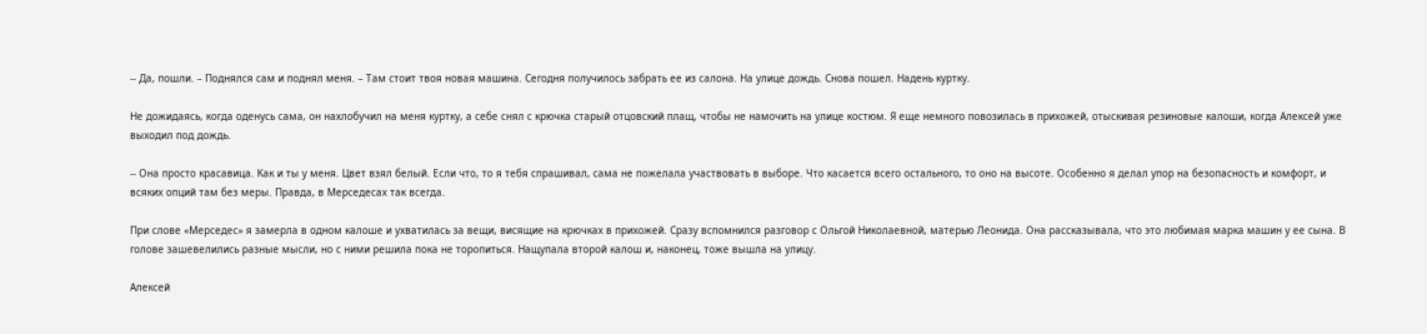-- Да, пошли. – Поднялся сам и поднял меня. – Там стоит твоя новая машина. Сегодня получилось забрать ее из салона. На улице дождь. Снова пошел. Надень куртку.

Не дожидаясь, когда оденусь сама, он нахлобучил на меня куртку, а себе снял с крючка старый отцовский плащ, чтобы не намочить на улице костюм. Я еще немного повозилась в прихожей, отыскивая резиновые калоши, когда Алексей уже выходил под дождь.

-- Она просто красавица. Как и ты у меня. Цвет взял белый. Если что, то я тебя спрашивал, сама не пожелала участвовать в выборе. Что касается всего остального, то оно на высоте. Особенно я делал упор на безопасность и комфорт, и всяких опций там без меры. Правда, в Мерседесах так всегда.

При слове «Мерседес» я замерла в одном калоше и ухватилась за вещи, висящие на крючках в прихожей. Сразу вспомнился разговор с Ольгой Николаевной, матерью Леонида. Она рассказывала, что это любимая марка машин у ее сына. В голове зашевелились разные мысли, но с ними решила пока не торопиться. Нащупала второй калош и, наконец, тоже вышла на улицу.

Алексей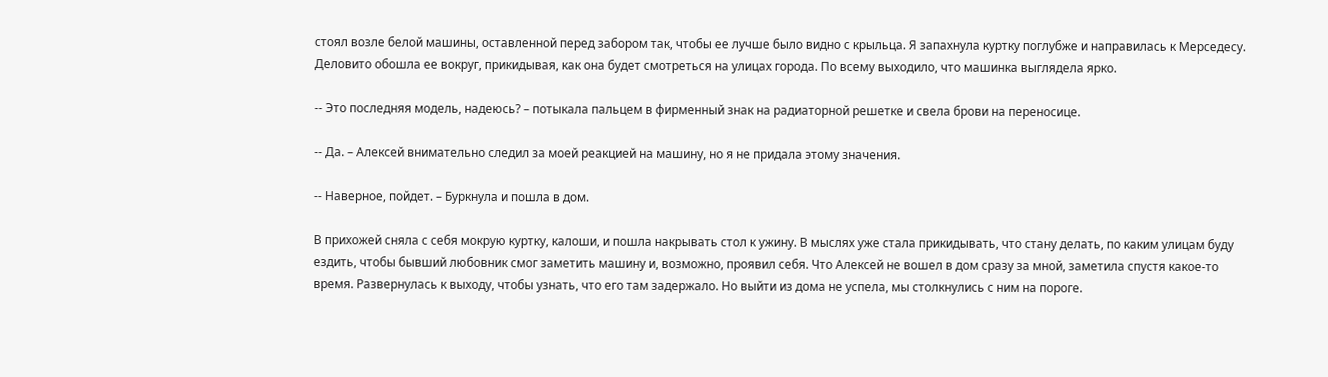стоял возле белой машины, оставленной перед забором так, чтобы ее лучше было видно с крыльца. Я запахнула куртку поглубже и направилась к Мерседесу. Деловито обошла ее вокруг, прикидывая, как она будет смотреться на улицах города. По всему выходило, что машинка выглядела ярко.

-- Это последняя модель, надеюсь? – потыкала пальцем в фирменный знак на радиаторной решетке и свела брови на переносице.

-- Да. – Алексей внимательно следил за моей реакцией на машину, но я не придала этому значения.

-- Наверное, пойдет. – Буркнула и пошла в дом.

В прихожей сняла с себя мокрую куртку, калоши, и пошла накрывать стол к ужину. В мыслях уже стала прикидывать, что стану делать, по каким улицам буду ездить, чтобы бывший любовник смог заметить машину и, возможно, проявил себя. Что Алексей не вошел в дом сразу за мной, заметила спустя какое-то время. Развернулась к выходу, чтобы узнать, что его там задержало. Но выйти из дома не успела, мы столкнулись с ним на пороге.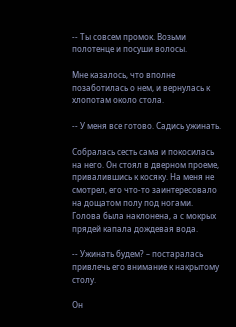-- Ты совсем промок. Возьми полотенце и посуши волосы.

Мне казалось, что вполне позаботилась о нем, и вернулась к хлопотам около стола.

-- У меня все готово. Садись ужинать.

Собралась сесть сама и покосилась на него. Он стоял в дверном проеме, привалившись к косяку. На меня не смотрел, его что-то заинтересовало на дощатом полу под ногами. Голова была наклонена, а с мокрых прядей капала дождевая вода.

-- Ужинать будем? – постаралась привлечь его внимание к накрытому столу.

Он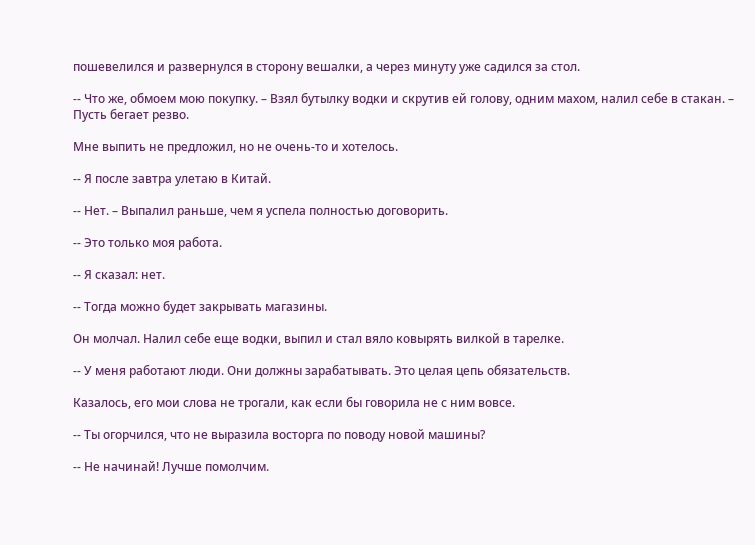пошевелился и развернулся в сторону вешалки, а через минуту уже садился за стол.

-- Что же, обмоем мою покупку. – Взял бутылку водки и скрутив ей голову, одним махом, налил себе в стакан. – Пусть бегает резво.

Мне выпить не предложил, но не очень-то и хотелось.

-- Я после завтра улетаю в Китай.

-- Нет. – Выпалил раньше, чем я успела полностью договорить.

-- Это только моя работа.

-- Я сказал: нет.

-- Тогда можно будет закрывать магазины.

Он молчал. Налил себе еще водки, выпил и стал вяло ковырять вилкой в тарелке.

-- У меня работают люди. Они должны зарабатывать. Это целая цепь обязательств.

Казалось, его мои слова не трогали, как если бы говорила не с ним вовсе.

-- Ты огорчился, что не выразила восторга по поводу новой машины?

-- Не начинай! Лучше помолчим.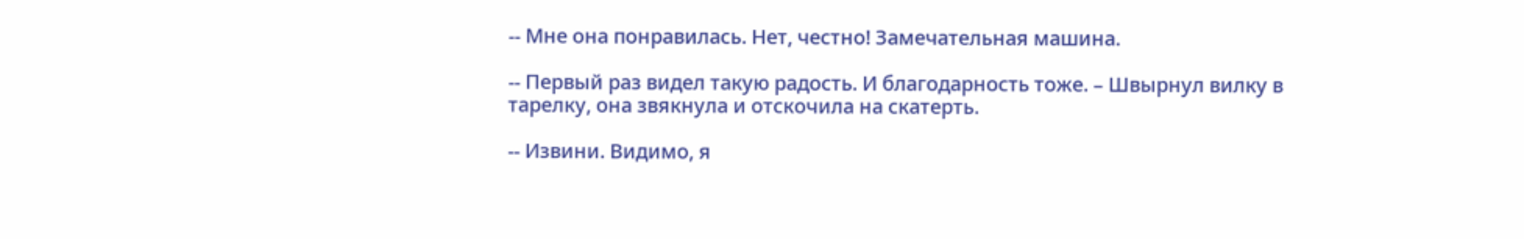-- Мне она понравилась. Нет, честно! Замечательная машина.

-- Первый раз видел такую радость. И благодарность тоже. – Швырнул вилку в тарелку, она звякнула и отскочила на скатерть.

-- Извини. Видимо, я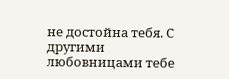не достойна тебя. С другими любовницами тебе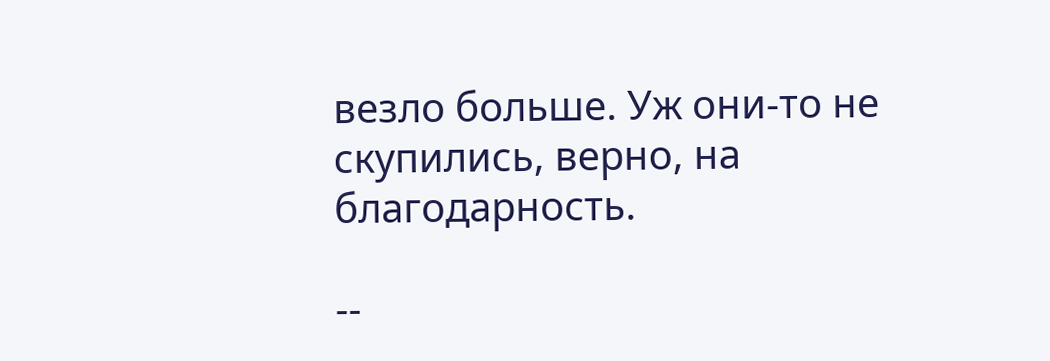везло больше. Уж они-то не скупились, верно, на благодарность.

--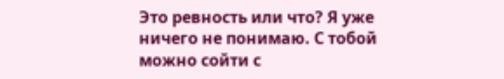Это ревность или что? Я уже ничего не понимаю. С тобой можно сойти с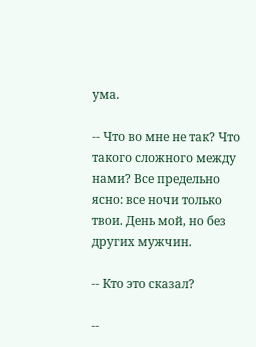ума.

-- Что во мне не так? Что такого сложного между нами? Все предельно ясно: все ночи только твои. День мой, но без других мужчин.

-- Кто это сказал?

--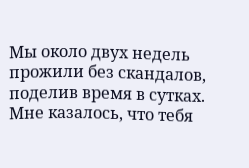Мы около двух недель прожили без скандалов, поделив время в сутках. Мне казалось, что тебя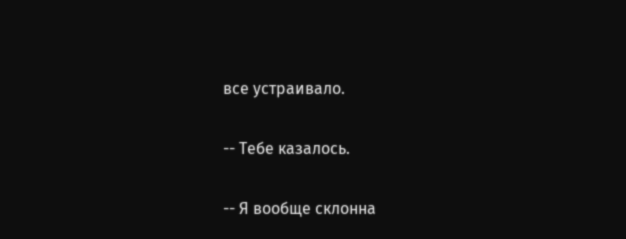все устраивало.

-- Тебе казалось.

-- Я вообще склонна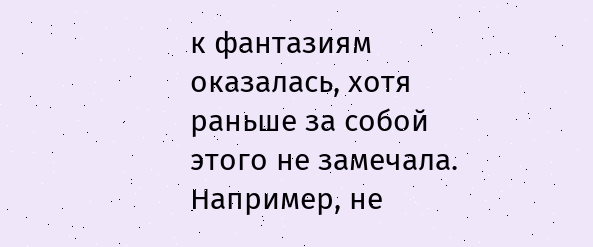к фантазиям оказалась, хотя раньше за собой этого не замечала. Например, не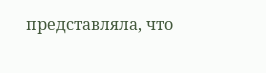представляла, что